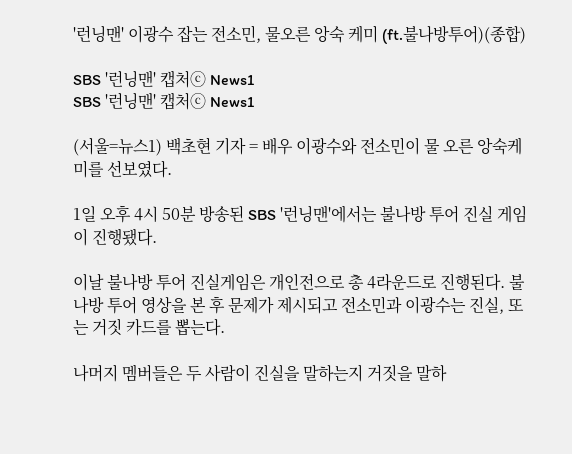'런닝맨' 이광수 잡는 전소민, 물오른 앙숙 케미 (ft.불나방투어)(종합)

SBS '런닝맨' 캡처ⓒ News1
SBS '런닝맨' 캡처ⓒ News1

(서울=뉴스1) 백초현 기자 = 배우 이광수와 전소민이 물 오른 앙숙케미를 선보였다.

1일 오후 4시 50분 방송된 SBS '런닝맨'에서는 불나방 투어 진실 게임이 진행됐다.

이날 불나방 투어 진실게임은 개인전으로 총 4라운드로 진행된다. 불나방 투어 영상을 본 후 문제가 제시되고 전소민과 이광수는 진실, 또는 거짓 카드를 뽑는다.

나머지 멤버들은 두 사람이 진실을 말하는지 거짓을 말하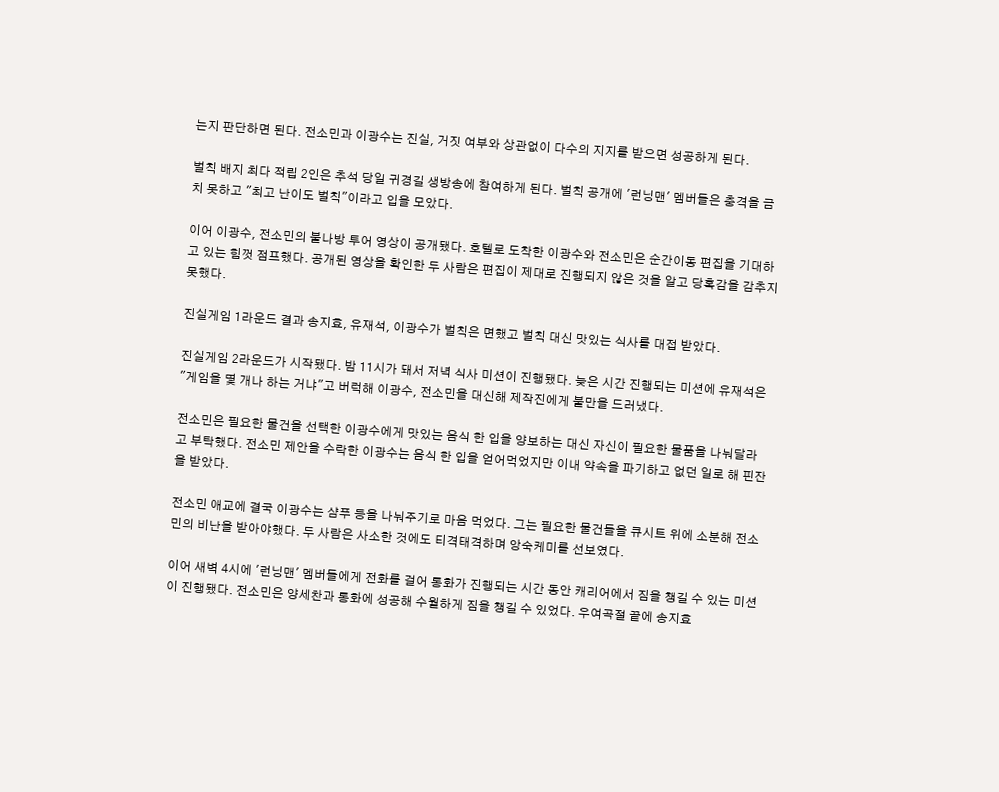는지 판단하면 된다. 전소민과 이광수는 진실, 거짓 여부와 상관없이 다수의 지지를 받으면 성공하게 된다.

벌칙 배지 최다 적립 2인은 추석 당일 귀경길 생방송에 참여하게 된다. 벌칙 공개에 '런닝맨' 멤버들은 충격을 금치 못하고 "최고 난이도 벌칙"이라고 입을 모았다.

이어 이광수, 전소민의 불나방 투어 영상이 공개됐다. 호텔로 도착한 이광수와 전소민은 순간이동 편집을 기대하고 있는 힘껏 점프했다. 공개된 영상을 확인한 두 사람은 편집이 제대로 진행되지 않은 것을 알고 당혹감을 감추지 못했다.

진실게임 1라운드 결과 송지효, 유재석, 이광수가 벌칙은 면했고 벌칙 대신 맛있는 식사를 대접 받았다.

진실게임 2라운드가 시작됐다. 밤 11시가 돼서 저녁 식사 미션이 진행됐다. 늦은 시간 진행되는 미션에 유재석은 "게임을 몇 개나 하는 거냐"고 버럭해 이광수, 전소민을 대신해 제작진에게 불만을 드러냈다.

전소민은 필요한 물건을 선택한 이광수에게 맛있는 음식 한 입을 양보하는 대신 자신이 필요한 물품을 나눠달라고 부탁했다. 전소민 제안을 수락한 이광수는 음식 한 입을 얻어먹었지만 이내 약속을 파기하고 없던 일로 해 핀잔을 받았다.

전소민 애교에 결국 이광수는 샴푸 등을 나눠주기로 마음 먹었다. 그는 필요한 물건들을 큐시트 위에 소분해 전소민의 비난을 받아야했다. 두 사람은 사소한 것에도 티격태격하며 앙숙케미를 선보였다.

이어 새벽 4시에 '런닝맨' 멤버들에게 전화를 걸어 통화가 진행되는 시간 동안 캐리어에서 짐을 챙길 수 있는 미션이 진행됐다. 전소민은 양세찬과 통화에 성공해 수월하게 짐을 챙길 수 있었다. 우여곡절 끝에 송지효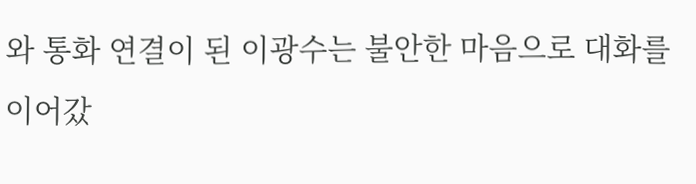와 통화 연결이 된 이광수는 불안한 마음으로 대화를 이어갔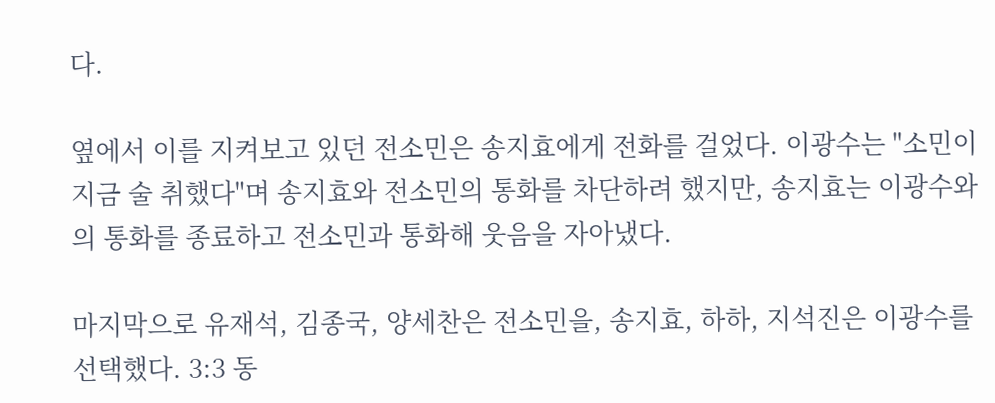다.

옆에서 이를 지켜보고 있던 전소민은 송지효에게 전화를 걸었다. 이광수는 "소민이 지금 술 취했다"며 송지효와 전소민의 통화를 차단하려 했지만, 송지효는 이광수와의 통화를 종료하고 전소민과 통화해 웃음을 자아냈다.

마지막으로 유재석, 김종국, 양세찬은 전소민을, 송지효, 하하, 지석진은 이광수를 선택했다. 3:3 동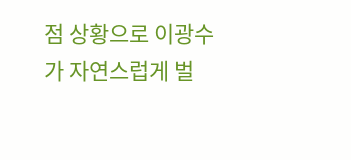점 상황으로 이광수가 자연스럽게 벌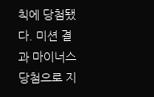칙에 당첨됐다. 미션 결과 마이너스 당첨으로 지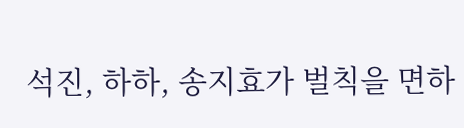석진, 하하, 송지효가 벌칙을 면하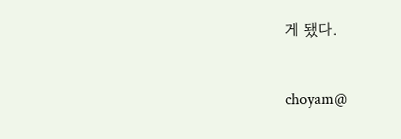게 됐다.

choyam@